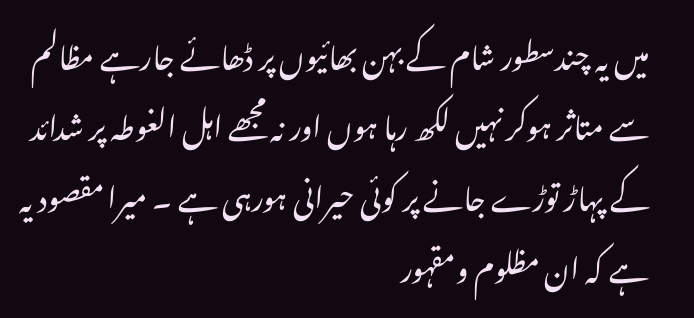میں یہ چندسطور شام کے بہن بھائیوں پر ڈھائے جارہے مظالم سے متاثر ہوکر نہیں لکھ رہا ہوں اور نہ مجھے اہل الغوطہ پر شدائد کے پہاڑ توڑے جانے پر کوئی حیرانی ہورہی ہے ۔ میرا مقصود یہ ہے کہ ان مظلوم ومقہور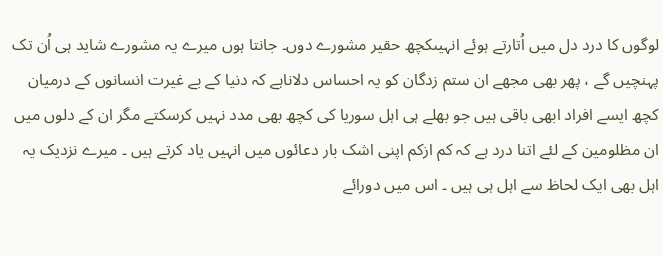لوگوں کا درد دل میں اُتارتے ہوئے انہیںکچھ حقیر مشورے دوں۔ جانتا ہوں میرے یہ مشورے شاید ہی اُن تک پہنچیں گے ، پھر بھی مجھے ان ستم زدگان کو یہ احساس دلاناہے کہ دنیا کے بے غیرت انسانوں کے درمیان کچھ ایسے افراد ابھی باقی ہیں جو بھلے ہی اہل سوریا کی کچھ بھی مدد نہیں کرسکتے مگر ان کے دلوں میں ان مظلومین کے لئے اتنا درد ہے کہ کم ازکم اپنی اشک بار دعائوں میں انہیں یاد کرتے ہیں ۔ میرے نزدیک یہ اہل بھی ایک لحاظ سے اہل ہی ہیں ۔ اس میں دورائے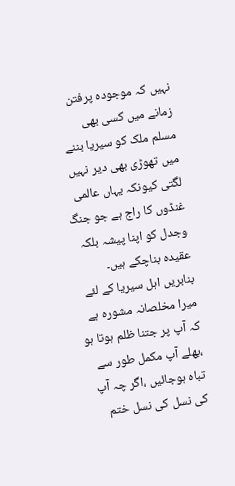نہیں کہ موجودہ پرفتن زمانے میں کسی بھی مسلم ملک کو سیریا بننے میں تھوڑی بھی دیر نہیں لگتی کیونکہ یہاں عالمی غنڈوں کا راج ہے جو جنگ وجدل کو اپنا پیشہ بلکہ عقیدہ بناچکے ہیں۔ بنابریں اہل سیریا کے لئے میرا مخلصانہ مشورہ ہے کہ آپ پر جتنا ظلم ہوتا ہو ،بھلے آپ مکمل طور سے تباہ ہوجائیں ،اگر چہ آپ کی نسل کی نسل ختم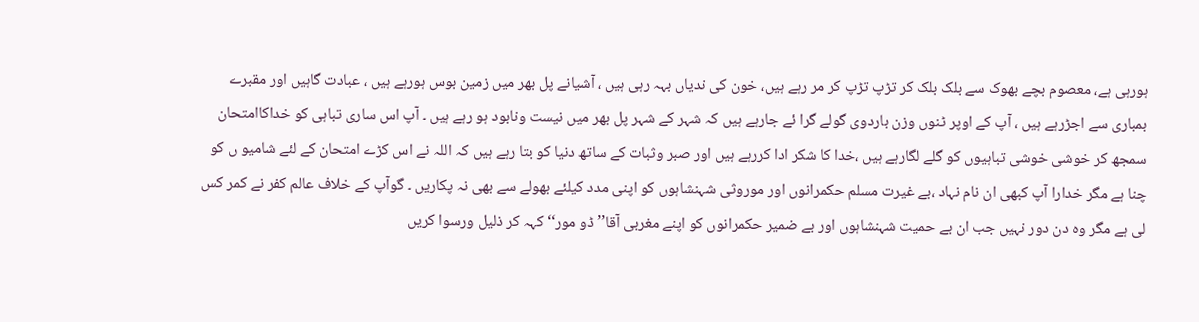ہورہی ہے، معصوم بچے بھوک سے بلک بلک کر تڑپ تڑپ کر مر رہے ہیں، خون کی ندیاں بہہ رہی ہیں ، آشیانے پل بھر میں زمین بوس ہورہے ہیں ، عبادت گاہیں اور مقبرے بمباری سے اجڑرہے ہیں ، آپ کے اوپر ٹنوں وزن باردوی گولے گرا ئے جارہے ہیں کہ شہر کے شہر پل بھر میں نیست ونابود ہو رہے ہیں ۔ آپ اس ساری تباہی کو خداکاامتحان سمجھ کر خوشی خوشی تباہیوں کو گلے لگارہے ہیں ،خدا کا شکر ادا کررہے ہیں اور صبر وثبات کے ساتھ دنیا کو بتا رہے ہیں کہ اللہ نے اس کڑے امتحان کے لئے شامیو ں کو چنا ہے مگر خدارا آپ کبھی ان نام نہاد ،بے غیرت مسلم حکمرانوں اور موروثی شہنشاہوں کو اپنی مدد کیلئے بھولے سے بھی نہ پکاریں ۔ گوآپ کے خلاف عالم کفر نے کمر کس لی ہے مگر وہ دن دور نہیں جب ان بے حمیت شہنشاہوں اور بے ضمیر حکمرانوں کو اپنے مغربی آقا’’ ڈو مور‘‘ کہہ کر ذلیل ورسوا کریں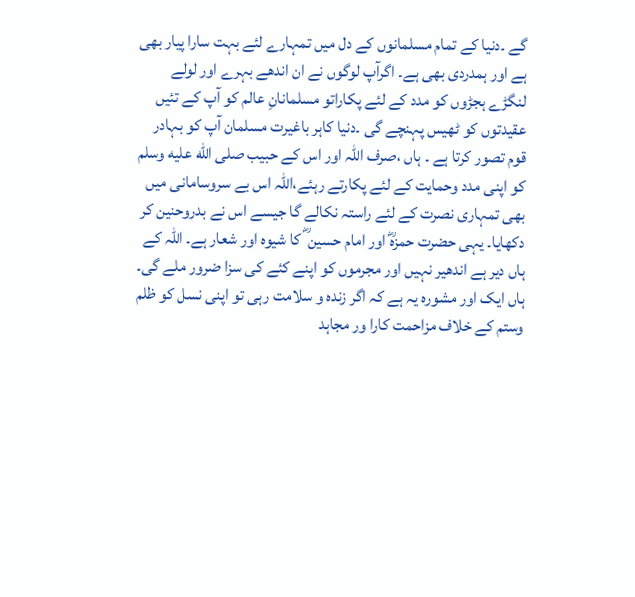گے ۔دنیا کے تمام مسلمانوں کے دل میں تمہارے لئے بہت سارا پیار بھی ہے اور ہمدردی بھی ہے۔ اگرآپ لوگوں نے ان اندھے بہرے اور لولے لنگڑے ہجڑوں کو مدد کے لئے پکاراتو مسلمانانِ عالم کو آپ کے تئیں عقیدتوں کو ٹھیس پہنچے گی ۔دنیا کاہر باغیرت مسلمان آپ کو بہادر قوم تصور کرتا ہے ۔ ہاں ،صرف اللہ اور اس کے حبیب صلى الله عليه وسلم کو اپنی مدد وحمایت کے لئے پکارتے رہئے،اللہ اس بے سروسامانی میں بھی تمہاری نصرت کے لئے راستہ نکالے گا جیسے اس نے بدروحنین کر دکھایا۔ یہی حضرت حمزہؓ اور امام حسین ؓ کا شیوہ اور شعار ہے۔ اللہ کے ہاں دیر ہے اندھیر نہیں اور مجرموں کو اپنے کئے کی سزا ضرور ملے گی۔ ہاں ایک اور مشورہ یہ ہے کہ اگر زندہ و سلامت رہی تو اپنی نسل کو ظلم وستم کے خلاف مزاحمت کارا ور مجاہد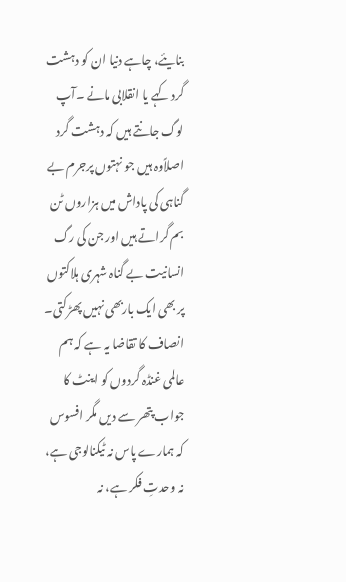بنایئے، چاہے دنیا ان کو دہشت گرد کہے یا انقلابی مانے ۔آپ لوگ جانتے ہیں کہ دہشت گرد اصلاًوہ ہیں جو نہتوں پرجرم بے گناہی کی پاداش میں ہزاروں ٹن بم گراتے ہیں اور جن کی رگ انسانیت بے گناہ شہری ہلاکتوں پر بھی ایک باربھی نہیں پھڑکتی۔ انصاف کا تقاضا یہ ہے کہ ہم عالمی غنڈہ گردوں کو اینٹ کا جواب پتھر سے دیں مگر افسوس کہ ہمارے پاس نہ ٹیکنالوجی ہے، نہ وحدتِ فکر ہے، نہ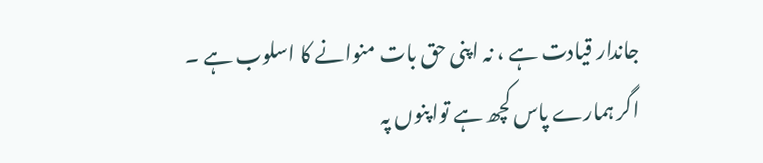جاندار قیادت ہے ، نہ اپنی حق بات منوانے کا اسلوب ہے ۔ اگر ہمارے پاس کچھ ہے تواپنوں پہ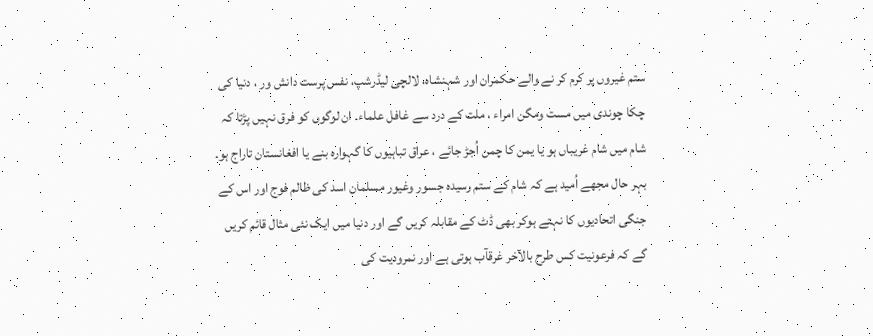ستم غیروں پر کرم کر نے والے حکمران اور شہنشاہ، لالچی لیڈرشپ، نفس پرست دانش ور ، دنیا کی چکا چوندی میں مست ومگن امراء ، ملت کے درد سے غافل علماء۔ ان لوگوں کو فرق نہیں پڑتا کہ شام میں شام غریباں ہو یا یمن کا چمن اُجڑ جائے ، عراق تباہیوں کا گہوارہ بنے یا افغانستان تاراج ہو۔ بہر حال مجھے اُمید ہے کہ شام کے ستم رسیدہ جسور وغیور مسلمان اسد کی ظالم فوج اور اس کے جنگی اتحادیوں کا نہتے ہوکر بھی ڈٹ کے مقابلہ کریں گے اور دنیا میں ایک نئی مثال قائم کریں گے کہ فرعونیت کس طرح بالآخر غرقآب ہوتی ہے اور نمرودیت کی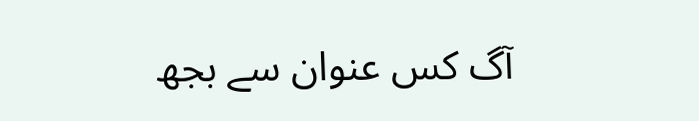آگ کس عنوان سے بجھ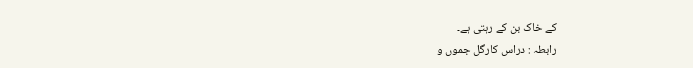کے خاک بن کے رہتی ہے۔
رابطہ : دراس کارگل جموں و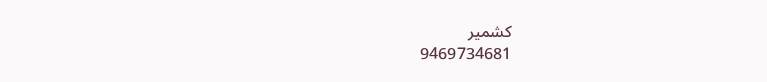کشمیر
9469734681